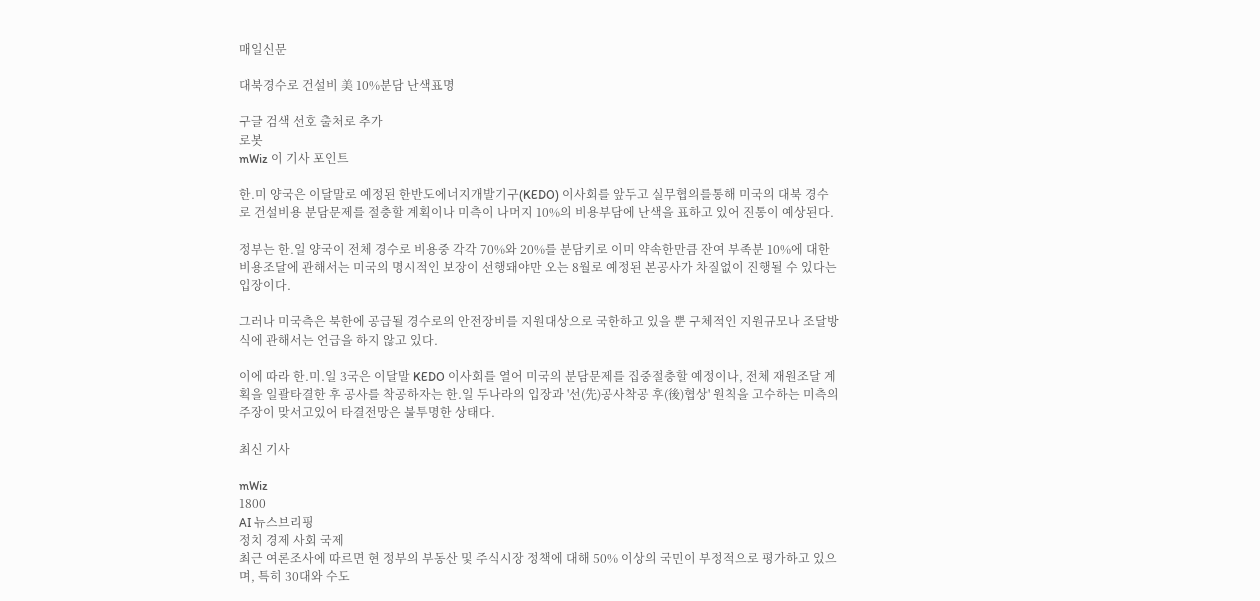매일신문

대북경수로 건설비 美 10%분담 난색표명

구글 검색 선호 출처로 추가
로봇
mWiz 이 기사 포인트

한.미 양국은 이달말로 예정된 한반도에너지개발기구(KEDO) 이사회를 앞두고 실무협의를통해 미국의 대북 경수로 건설비용 분담문제를 절충할 계획이나 미측이 나머지 10%의 비용부담에 난색을 표하고 있어 진통이 예상된다.

정부는 한.일 양국이 전체 경수로 비용중 각각 70%와 20%를 분담키로 이미 약속한만큼 잔여 부족분 10%에 대한 비용조달에 관해서는 미국의 명시적인 보장이 선행돼야만 오는 8월로 예정된 본공사가 차질없이 진행될 수 있다는 입장이다.

그러나 미국측은 북한에 공급될 경수로의 안전장비를 지원대상으로 국한하고 있을 뿐 구체적인 지원규모나 조달방식에 관해서는 언급을 하지 않고 있다.

이에 따라 한.미.일 3국은 이달말 KEDO 이사회를 열어 미국의 분담문제를 집중절충할 예정이나, 전체 재원조달 계획을 일괄타결한 후 공사를 착공하자는 한.일 두나라의 입장과 '선(先)공사착공 후(後)협상' 원칙을 고수하는 미측의 주장이 맞서고있어 타결전망은 불투명한 상태다.

최신 기사

mWiz
1800
AI 뉴스브리핑
정치 경제 사회 국제
최근 여론조사에 따르면 현 정부의 부동산 및 주식시장 정책에 대해 50% 이상의 국민이 부정적으로 평가하고 있으며, 특히 30대와 수도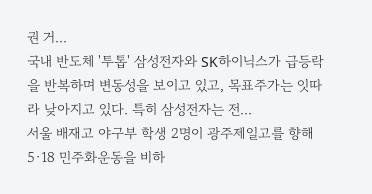권 거...
국내 반도체 '투톱' 삼성전자와 SK하이닉스가 급등락을 반복하며 변동성을 보이고 있고, 목표주가는 잇따라 낮아지고 있다. 특히 삼성전자는 전...
서울 배재고 야구부 학생 2명이 광주제일고를 향해 5·18 민주화운동을 비하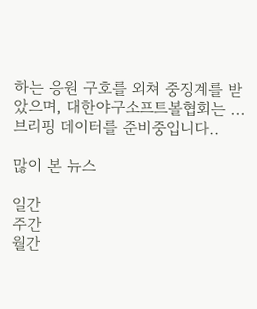하는 응원 구호를 외쳐 중징계를 받았으며, 대한야구소프트볼협회는 ...
브리핑 데이터를 준비중입니다..

많이 본 뉴스

일간
주간
월간